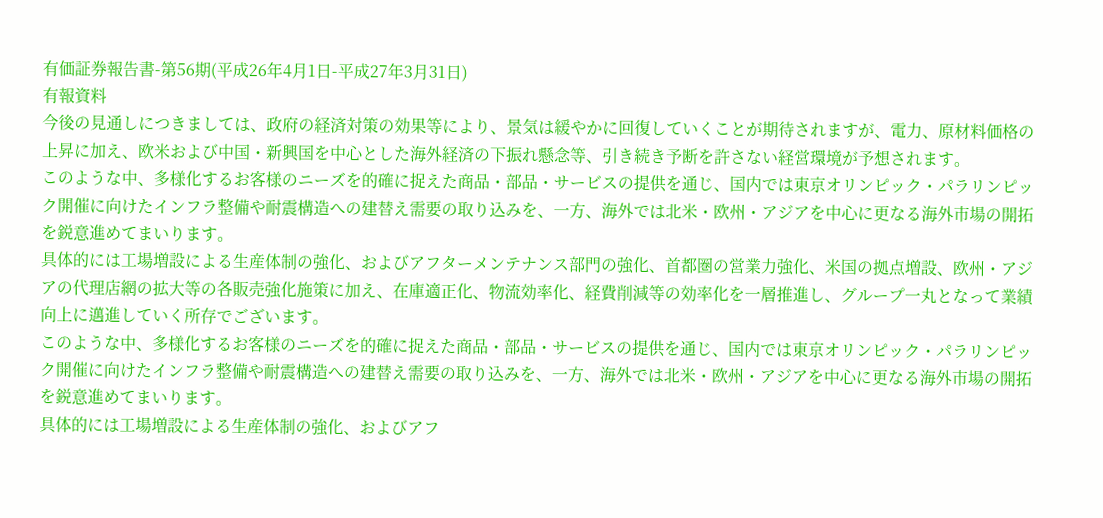有価証券報告書-第56期(平成26年4月1日-平成27年3月31日)
有報資料
今後の見通しにつきましては、政府の経済対策の効果等により、景気は緩やかに回復していくことが期待されますが、電力、原材料価格の上昇に加え、欧米および中国・新興国を中心とした海外経済の下振れ懸念等、引き続き予断を許さない経営環境が予想されます。
このような中、多様化するお客様のニーズを的確に捉えた商品・部品・サービスの提供を通じ、国内では東京オリンピック・パラリンピック開催に向けたインフラ整備や耐震構造への建替え需要の取り込みを、一方、海外では北米・欧州・アジアを中心に更なる海外市場の開拓を鋭意進めてまいります。
具体的には工場増設による生産体制の強化、およびアフターメンテナンス部門の強化、首都圏の営業力強化、米国の拠点増設、欧州・アジアの代理店網の拡大等の各販売強化施策に加え、在庫適正化、物流効率化、経費削減等の効率化を一層推進し、グループ一丸となって業績向上に邁進していく所存でございます。
このような中、多様化するお客様のニーズを的確に捉えた商品・部品・サービスの提供を通じ、国内では東京オリンピック・パラリンピック開催に向けたインフラ整備や耐震構造への建替え需要の取り込みを、一方、海外では北米・欧州・アジアを中心に更なる海外市場の開拓を鋭意進めてまいります。
具体的には工場増設による生産体制の強化、およびアフ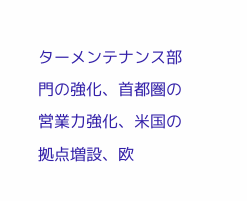ターメンテナンス部門の強化、首都圏の営業力強化、米国の拠点増設、欧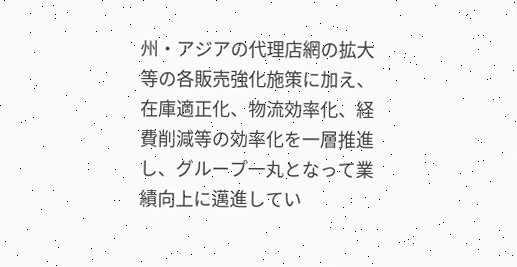州・アジアの代理店網の拡大等の各販売強化施策に加え、在庫適正化、物流効率化、経費削減等の効率化を一層推進し、グループ一丸となって業績向上に邁進してい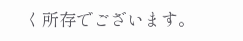く所存でございます。